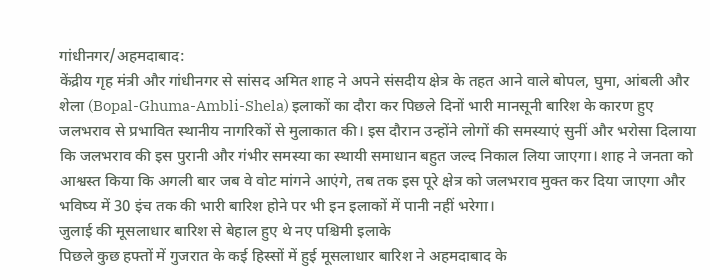गांधीनगर/अहमदाबाद:
केंद्रीय गृह मंत्री और गांधीनगर से सांसद अमित शाह ने अपने संसदीय क्षेत्र के तहत आने वाले बोपल, घुमा, आंबली और शेला (Bopal-Ghuma-Ambli-Shela) इलाकों का दौरा कर पिछले दिनों भारी मानसूनी बारिश के कारण हुए जलभराव से प्रभावित स्थानीय नागरिकों से मुलाकात की। इस दौरान उन्होंने लोगों की समस्याएं सुनीं और भरोसा दिलाया कि जलभराव की इस पुरानी और गंभीर समस्या का स्थायी समाधान बहुत जल्द निकाल लिया जाएगा। शाह ने जनता को आश्वस्त किया कि अगली बार जब वे वोट मांगने आएंगे, तब तक इस पूरे क्षेत्र को जलभराव मुक्त कर दिया जाएगा और भविष्य में 30 इंच तक की भारी बारिश होने पर भी इन इलाकों में पानी नहीं भरेगा।
जुलाई की मूसलाधार बारिश से बेहाल हुए थे नए पश्चिमी इलाके
पिछले कुछ हफ्तों में गुजरात के कई हिस्सों में हुई मूसलाधार बारिश ने अहमदाबाद के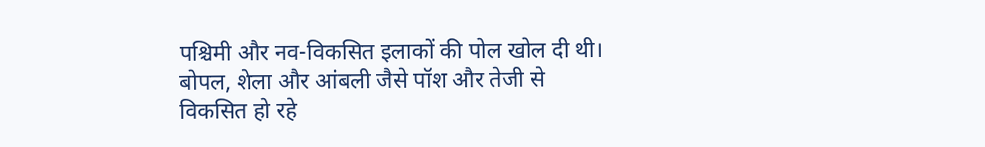पश्चिमी और नव-विकसित इलाकों की पोल खोल दी थी। बोपल, शेला और आंबली जैसे पॉश और तेजी से विकसित हो रहे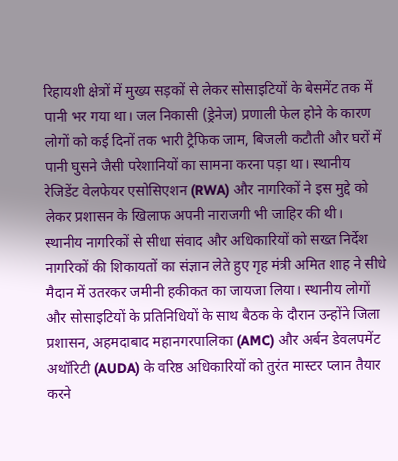रिहायशी क्षेत्रों में मुख्य सड़कों से लेकर सोसाइटियों के बेसमेंट तक में पानी भर गया था। जल निकासी (ड्रेनेज) प्रणाली फेल होने के कारण लोगों को कई दिनों तक भारी ट्रैफिक जाम, बिजली कटौती और घरों में पानी घुसने जैसी परेशानियों का सामना करना पड़ा था। स्थानीय रेजिडेंट वेलफेयर एसोसिएशन (RWA) और नागरिकों ने इस मुद्दे को लेकर प्रशासन के खिलाफ अपनी नाराजगी भी जाहिर की थी।
स्थानीय नागरिकों से सीधा संवाद और अधिकारियों को सख्त निर्देश
नागरिकों की शिकायतों का संज्ञान लेते हुए गृह मंत्री अमित शाह ने सीधे मैदान में उतरकर जमीनी हकीकत का जायजा लिया। स्थानीय लोगों और सोसाइटियों के प्रतिनिधियों के साथ बैठक के दौरान उन्होंने जिला प्रशासन, अहमदाबाद महानगरपालिका (AMC) और अर्बन डेवलपमेंट अथॉरिटी (AUDA) के वरिष्ठ अधिकारियों को तुरंत मास्टर प्लान तैयार करने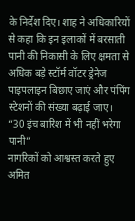के निर्देश दिए। शाह ने अधिकारियों से कहा कि इन इलाकों में बरसाती पानी की निकासी के लिए क्षमता से अधिक बड़े स्टॉर्म वॉटर ड्रेनेज पाइपलाइन बिछाए जाएं और पंपिंग स्टेशनों की संख्या बढ़ाई जाए।
“30 इंच बारिश में भी नहीं भरेगा पानी”
नागरिकों को आश्वस्त करते हुए अमित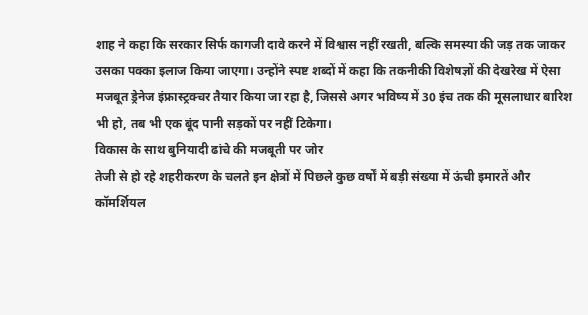शाह ने कहा कि सरकार सिर्फ कागजी दावे करने में विश्वास नहीं रखती, बल्कि समस्या की जड़ तक जाकर उसका पक्का इलाज किया जाएगा। उन्होंने स्पष्ट शब्दों में कहा कि तकनीकी विशेषज्ञों की देखरेख में ऐसा मजबूत ड्रेनेज इंफ्रास्ट्रक्चर तैयार किया जा रहा है, जिससे अगर भविष्य में 30 इंच तक की मूसलाधार बारिश भी हो, तब भी एक बूंद पानी सड़कों पर नहीं टिकेगा।
विकास के साथ बुनियादी ढांचे की मजबूती पर जोर
तेजी से हो रहे शहरीकरण के चलते इन क्षेत्रों में पिछले कुछ वर्षों में बड़ी संख्या में ऊंची इमारतें और कॉमर्शियल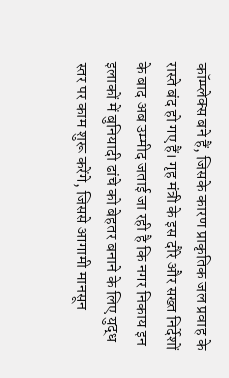कॉम्प्लेक्स बने हैं, जिसके कारण प्राकृतिक जल प्रवाह के रास्ते बंद हो गए हैं। गृह मंत्री के इस दौरे और सख्त निर्देशों के बाद अब उम्मीद जताई जा रही है कि नगर निकाय इन इलाकों में बुनियादी ढांचे को बेहतर बनाने के लिए युद्ध स्तर पर काम शुरू करेंगे, जिससे आगामी मानसून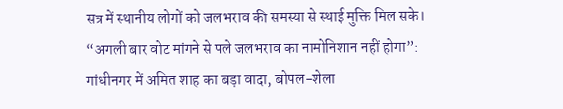सत्र में स्थानीय लोगों को जलभराव की समस्या से स्थाई मुक्ति मिल सके।
“अगली बार वोट मांगने से पले जलभराव का नामोनिशान नहीं होगा”: गांधीनगर में अमित शाह का बड़ा वादा, बोपल-शेला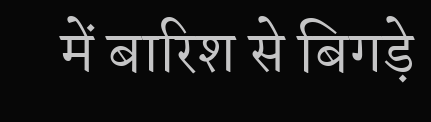में बारिश से बिगड़े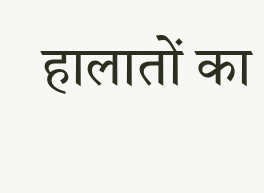हालातों का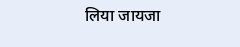लिया जायजा